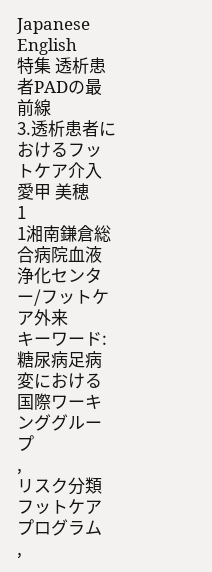Japanese
English
特集 透析患者PADの最前線
3.透析患者におけるフットケア介入
愛甲 美穂
1
1湘南鎌倉総合病院血液浄化センター/フットケア外来
キーワード:
糖尿病足病変における国際ワーキンググループ
,
リスク分類フットケアプログラム
,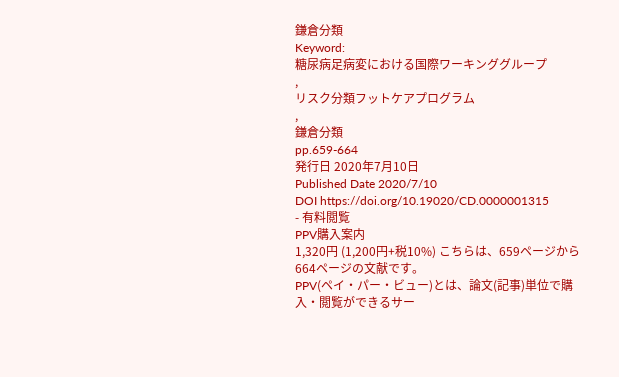鎌倉分類
Keyword:
糖尿病足病変における国際ワーキンググループ
,
リスク分類フットケアプログラム
,
鎌倉分類
pp.659-664
発行日 2020年7月10日
Published Date 2020/7/10
DOI https://doi.org/10.19020/CD.0000001315
- 有料閲覧
PPV購入案内
1,320円 (1,200円+税10%) こちらは、659ページから664ページの文献です。
PPV(ペイ・パー・ビュー)とは、論文(記事)単位で購入・閲覧ができるサー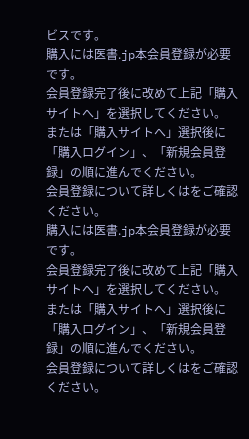ビスです。
購入には医書.jp本会員登録が必要です。
会員登録完了後に改めて上記「購入サイトへ」を選択してください。
または「購入サイトへ」選択後に「購入ログイン」、「新規会員登録」の順に進んでください。
会員登録について詳しくはをご確認ください。
購入には医書.jp本会員登録が必要です。
会員登録完了後に改めて上記「購入サイトへ」を選択してください。
または「購入サイトへ」選択後に「購入ログイン」、「新規会員登録」の順に進んでください。
会員登録について詳しくはをご確認ください。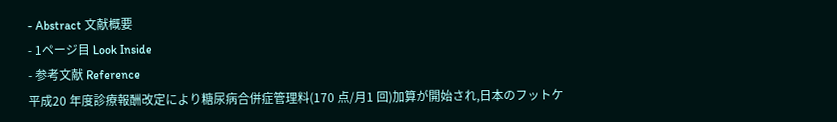- Abstract 文献概要
- 1ページ目 Look Inside
- 参考文献 Reference
平成20 年度診療報酬改定により糖尿病合併症管理料(170 点/月1 回)加算が開始され,日本のフットケ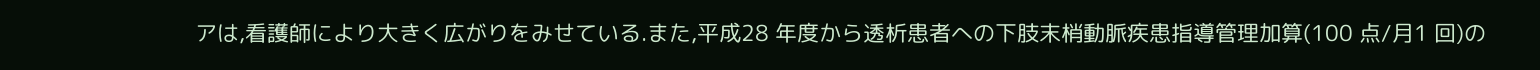アは,看護師により大きく広がりをみせている.また,平成28 年度から透析患者への下肢末梢動脈疾患指導管理加算(100 点/月1 回)の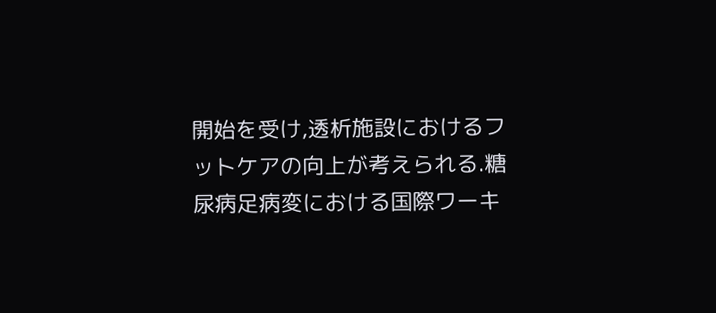開始を受け,透析施設におけるフットケアの向上が考えられる.糖尿病足病変における国際ワーキ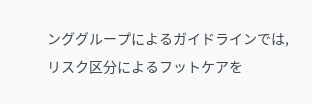ンググループによるガイドラインでは,リスク区分によるフットケアを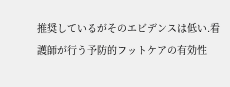推奨しているがそのエビデンスは低い.看護師が行う予防的フットケアの有効性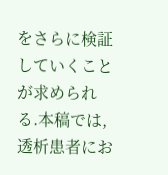をさらに検証していくことが求められる.本稿では,透析患者にお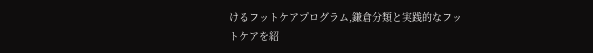けるフットケアプログラム,鎌倉分類と実践的なフットケアを紹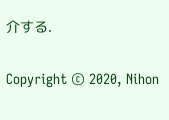介する.

Copyright © 2020, Nihon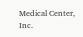Medical Center, Inc.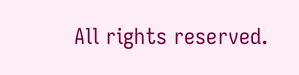All rights reserved.